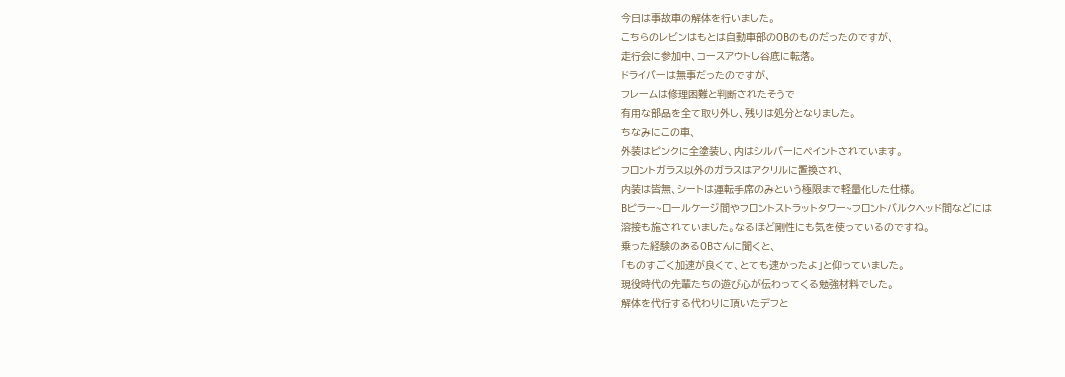今日は事故車の解体を行いました。
こちらのレビンはもとは自動車部のOBのものだったのですが、
走行会に参加中、コースアウトし谷底に転落。
ドライバーは無事だったのですが、
フレームは修理困難と判断されたそうで
有用な部品を全て取り外し、残りは処分となりました。
ちなみにこの車、
外装はピンクに全塗装し、内はシルバーにペイントされています。
フロントガラス以外のガラスはアクリルに置換され、
内装は皆無、シートは運転手席のみという極限まで軽量化した仕様。
Bピラー~ロールケージ間やフロントストラットタワー~フロントバルクヘッド間などには
溶接も施されていました。なるほど剛性にも気を使っているのですね。
乗った経験のあるOBさんに聞くと、
「ものすごく加速が良くて、とても速かったよ」と仰っていました。
現役時代の先輩たちの遊び心が伝わってくる勉強材料でした。
解体を代行する代わりに頂いたデフと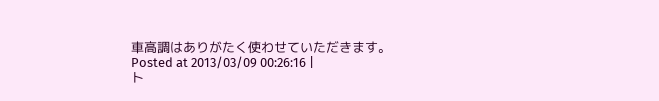車高調はありがたく使わせていただきます。
Posted at 2013/03/09 00:26:16 |
ト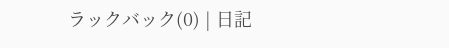ラックバック(0) | 日記